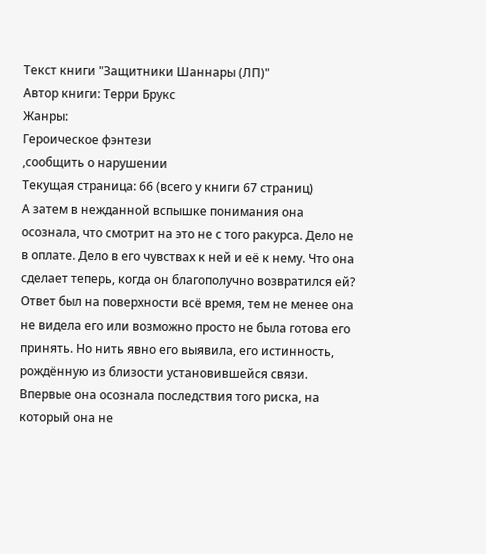Текст книги "Защитники Шаннары (ЛП)"
Автор книги: Терри Брукс
Жанры:
Героическое фэнтези
,сообщить о нарушении
Текущая страница: 66 (всего у книги 67 страниц)
А затем в нежданной вспышке понимания она осознала, что смотрит на это не с того ракурса. Дело не в оплате. Дело в его чувствах к ней и её к нему. Что она сделает теперь, когда он благополучно возвратился ей? Ответ был на поверхности всё время, тем не менее она не видела его или возможно просто не была готова его принять. Но нить явно его выявила, его истинность, рождённую из близости установившейся связи. Впервые она осознала последствия того риска, на который она не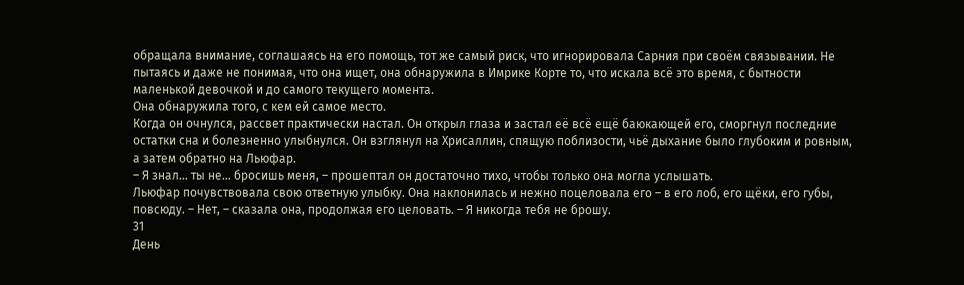обращала внимание, соглашаясь на его помощь, тот же самый риск, что игнорировала Сарния при своём связывании. Не пытаясь и даже не понимая, что она ищет, она обнаружила в Имрике Корте то, что искала всё это время, с бытности маленькой девочкой и до самого текущего момента.
Она обнаружила того, с кем ей самое место.
Когда он очнулся, рассвет практически настал. Он открыл глаза и застал её всё ещё баюкающей его, сморгнул последние остатки сна и болезненно улыбнулся. Он взглянул на Хрисаллин, спящую поблизости, чьё дыхание было глубоким и ровным, а затем обратно на Льюфар.
– Я знал… ты не… бросишь меня, – прошептал он достаточно тихо, чтобы только она могла услышать.
Льюфар почувствовала свою ответную улыбку. Она наклонилась и нежно поцеловала его – в его лоб, его щёки, его губы, повсюду. – Нет, – сказала она, продолжая его целовать. – Я никогда тебя не брошу.
31
День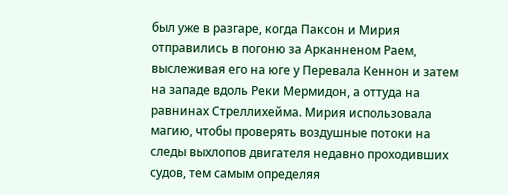был уже в разгаре, когда Паксон и Мирия отправились в погоню за Арканненом Раем, выслеживая его на юге у Перевала Кеннон и затем на западе вдоль Реки Мермидон, а оттуда на равнинах Стреллихейма. Мирия использовала магию, чтобы проверять воздушные потоки на следы выхлопов двигателя недавно проходивших судов, тем самым определяя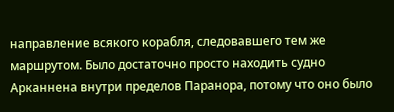направление всякого корабля, следовавшего тем же маршрутом. Было достаточно просто находить судно Арканнена внутри пределов Паранора, потому что оно было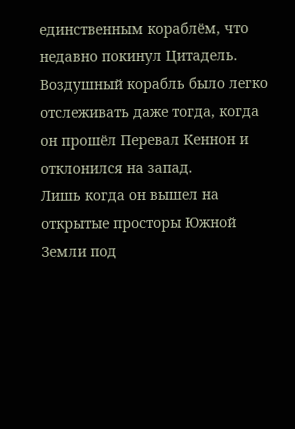единственным кораблём, что недавно покинул Цитадель. Воздушный корабль было легко отслеживать даже тогда, когда он прошёл Перевал Кеннон и отклонился на запад.
Лишь когда он вышел на открытые просторы Южной Земли под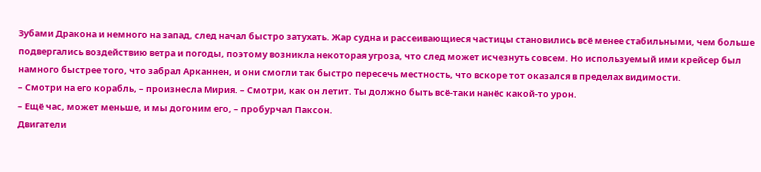Зубами Дракона и немного на запад, след начал быстро затухать. Жар судна и рассеивающиеся частицы становились всё менее стабильными, чем больше подвергались воздействию ветра и погоды, поэтому возникла некоторая угроза, что след может исчезнуть совсем. Но используемый ими крейсер был намного быстрее того, что забрал Арканнен, и они смогли так быстро пересечь местность, что вскоре тот оказался в пределах видимости.
– Смотри на его корабль, – произнесла Мирия. – Смотри, как он летит. Ты должно быть всё-таки нанёс какой-то урон.
– Ещё час, может меньше, и мы догоним его, – пробурчал Паксон.
Двигатели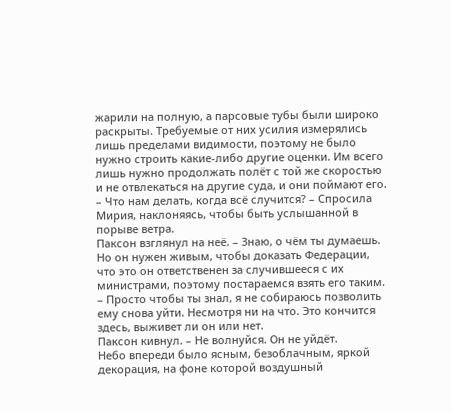жарили на полную, а парсовые тубы были широко раскрыты. Требуемые от них усилия измерялись лишь пределами видимости, поэтому не было нужно строить какие-либо другие оценки. Им всего лишь нужно продолжать полёт с той же скоростью и не отвлекаться на другие суда, и они поймают его.
– Что нам делать, когда всё случится? – Спросила Мирия, наклоняясь, чтобы быть услышанной в порыве ветра.
Паксон взглянул на неё. – Знаю, о чём ты думаешь. Но он нужен живым, чтобы доказать Федерации, что это он ответственен за случившееся с их министрами, поэтому постараемся взять его таким.
– Просто чтобы ты знал, я не собираюсь позволить ему снова уйти. Несмотря ни на что. Это кончится здесь, выживет ли он или нет.
Паксон кивнул. – Не волнуйся. Он не уйдёт.
Небо впереди было ясным, безоблачным, яркой декорация, на фоне которой воздушный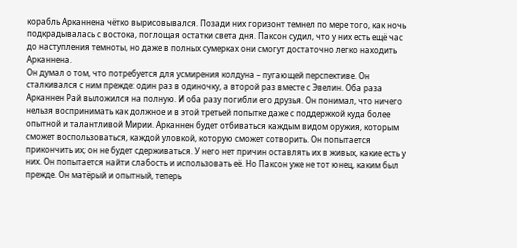корабль Арканнена чётко вырисовывался. Позади них горизонт темнел по мере того, как ночь подкрадывалась с востока, поглощая остатки света дня. Паксон судил, что у них есть ещё час до наступления темноты, но даже в полных сумерках они смогут достаточно легко находить Арканнена.
Он думал о том, что потребуется для усмирения колдуна – пугающей перспективе. Он сталкивался с ним прежде: один раз в одиночку, а второй раз вместе с Эвелин. Оба раза Арканнен Рай выложился на полную. И оба разу погибли его друзья. Он понимал, что ничего нельзя воспринимать как должное и в этой третьей попытке даже с поддержкой куда более опытной и талантливой Мирии. Арканнен будет отбиваться каждым видом оружия, которым сможет воспользоваться, каждой уловкой, которую сможет сотворить. Он попытается прикончить их; он не будет сдерживаться. У него нет причин оставлять их в живых, какие есть у них. Он попытается найти слабость и использовать её. Но Паксон уже не тот юнец, каким был прежде. Он матёрый и опытный, теперь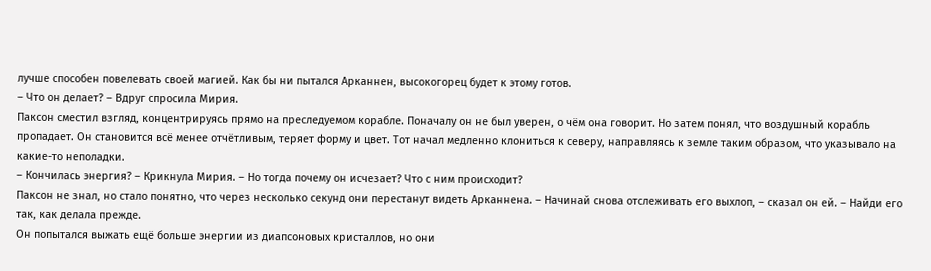лучше способен повелевать своей магией. Как бы ни пытался Арканнен, высокогорец будет к этому готов.
– Что он делает? – Вдруг спросила Мирия.
Паксон сместил взгляд, концентрируясь прямо на преследуемом корабле. Поначалу он не был уверен, о чём она говорит. Но затем понял, что воздушный корабль пропадает. Он становится всё менее отчётливым, теряет форму и цвет. Тот начал медленно клониться к северу, направляясь к земле таким образом, что указывало на какие-то неполадки.
– Кончилась энергия? – Крикнула Мирия. – Но тогда почему он исчезает? Что с ним происходит?
Паксон не знал, но стало понятно, что через несколько секунд они перестанут видеть Арканнена. – Начинай снова отслеживать его выхлоп, – сказал он ей. – Найди его так, как делала прежде.
Он попытался выжать ещё больше энергии из диапсоновых кристаллов, но они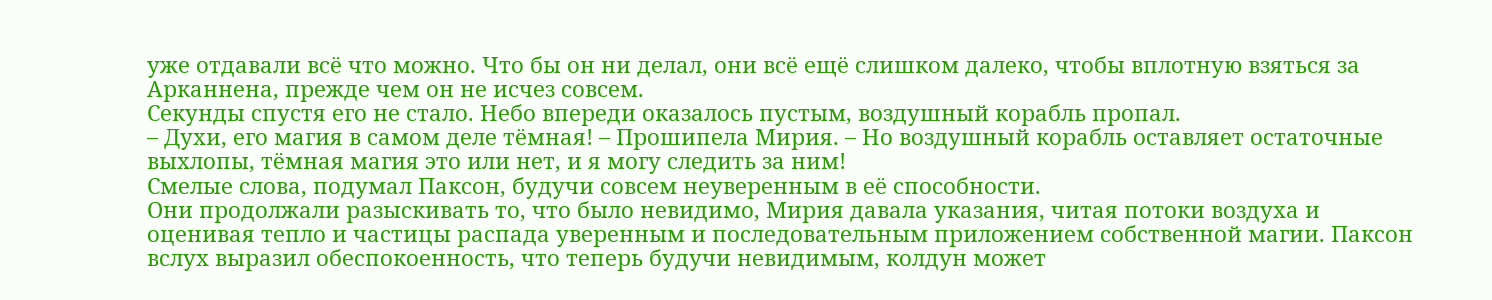уже отдавали всё что можно. Что бы он ни делал, они всё ещё слишком далеко, чтобы вплотную взяться за Арканнена, прежде чем он не исчез совсем.
Секунды спустя его не стало. Небо впереди оказалось пустым, воздушный корабль пропал.
– Духи, его магия в самом деле тёмная! – Прошипела Мирия. – Но воздушный корабль оставляет остаточные выхлопы, тёмная магия это или нет, и я могу следить за ним!
Смелые слова, подумал Паксон, будучи совсем неуверенным в её способности.
Они продолжали разыскивать то, что было невидимо, Мирия давала указания, читая потоки воздуха и оценивая тепло и частицы распада уверенным и последовательным приложением собственной магии. Паксон вслух выразил обеспокоенность, что теперь будучи невидимым, колдун может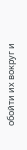обойти их вокруг и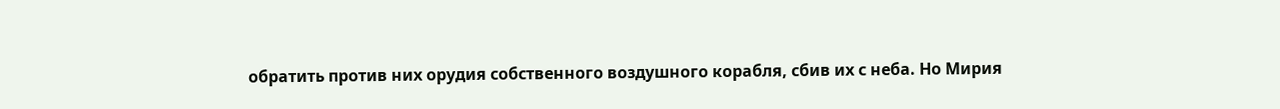обратить против них орудия собственного воздушного корабля, сбив их с неба. Но Мирия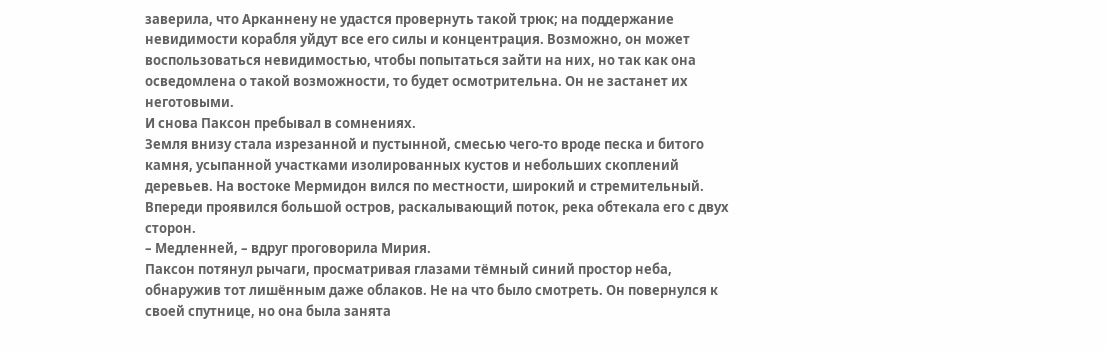заверила, что Арканнену не удастся провернуть такой трюк; на поддержание невидимости корабля уйдут все его силы и концентрация. Возможно, он может воспользоваться невидимостью, чтобы попытаться зайти на них, но так как она осведомлена о такой возможности, то будет осмотрительна. Он не застанет их неготовыми.
И снова Паксон пребывал в сомнениях.
Земля внизу стала изрезанной и пустынной, смесью чего-то вроде песка и битого камня, усыпанной участками изолированных кустов и небольших скоплений деревьев. На востоке Мермидон вился по местности, широкий и стремительный.
Впереди проявился большой остров, раскалывающий поток, река обтекала его с двух сторон.
– Медленней, – вдруг проговорила Мирия.
Паксон потянул рычаги, просматривая глазами тёмный синий простор неба, обнаружив тот лишённым даже облаков. Не на что было смотреть. Он повернулся к своей спутнице, но она была занята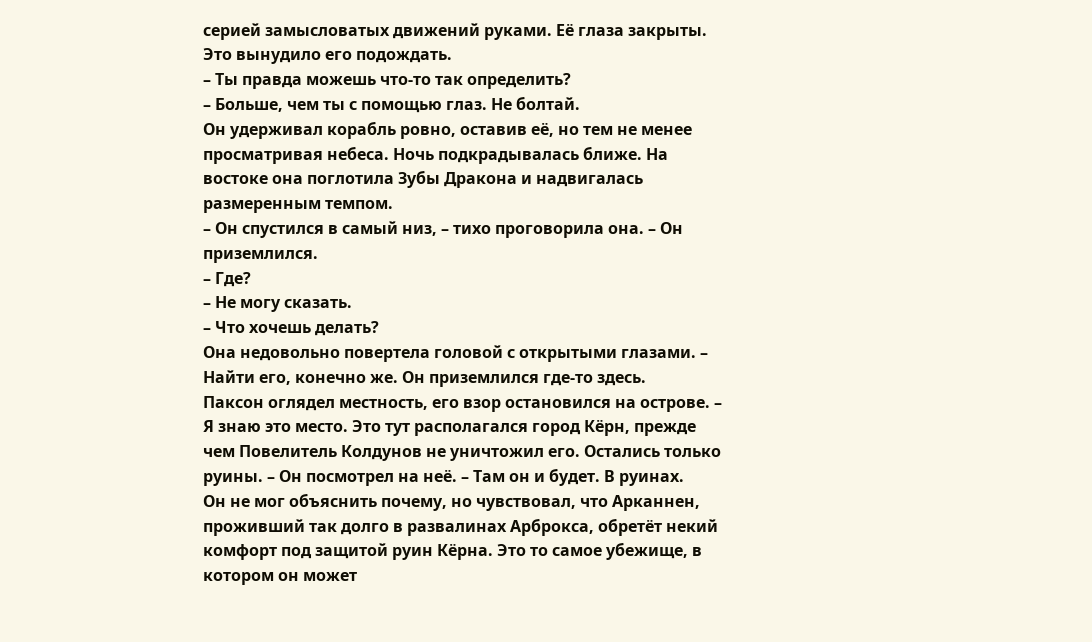серией замысловатых движений руками. Её глаза закрыты. Это вынудило его подождать.
– Ты правда можешь что-то так определить?
– Больше, чем ты с помощью глаз. Не болтай.
Он удерживал корабль ровно, оставив её, но тем не менее просматривая небеса. Ночь подкрадывалась ближе. На востоке она поглотила Зубы Дракона и надвигалась размеренным темпом.
– Он спустился в самый низ, – тихо проговорила она. – Он приземлился.
– Где?
– Не могу сказать.
– Что хочешь делать?
Она недовольно повертела головой с открытыми глазами. – Найти его, конечно же. Он приземлился где-то здесь.
Паксон оглядел местность, его взор остановился на острове. – Я знаю это место. Это тут располагался город Кёрн, прежде чем Повелитель Колдунов не уничтожил его. Остались только руины. – Он посмотрел на неё. – Там он и будет. В руинах.
Он не мог объяснить почему, но чувствовал, что Арканнен, проживший так долго в развалинах Арброкса, обретёт некий комфорт под защитой руин Кёрна. Это то самое убежище, в котором он может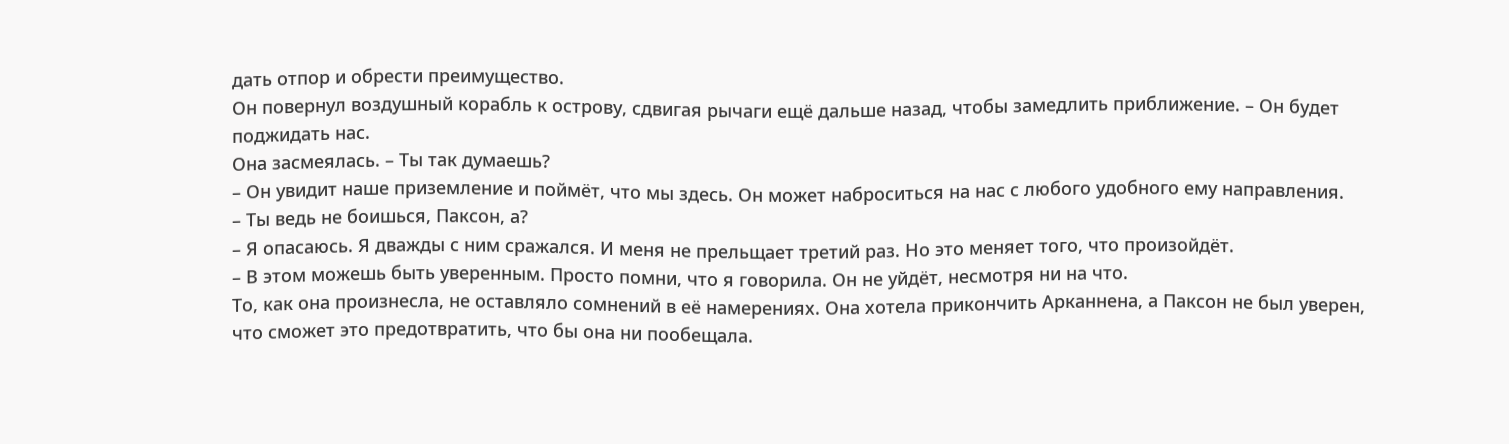дать отпор и обрести преимущество.
Он повернул воздушный корабль к острову, сдвигая рычаги ещё дальше назад, чтобы замедлить приближение. – Он будет поджидать нас.
Она засмеялась. – Ты так думаешь?
– Он увидит наше приземление и поймёт, что мы здесь. Он может наброситься на нас с любого удобного ему направления.
– Ты ведь не боишься, Паксон, а?
– Я опасаюсь. Я дважды с ним сражался. И меня не прельщает третий раз. Но это меняет того, что произойдёт.
– В этом можешь быть уверенным. Просто помни, что я говорила. Он не уйдёт, несмотря ни на что.
То, как она произнесла, не оставляло сомнений в её намерениях. Она хотела прикончить Арканнена, а Паксон не был уверен, что сможет это предотвратить, что бы она ни пообещала.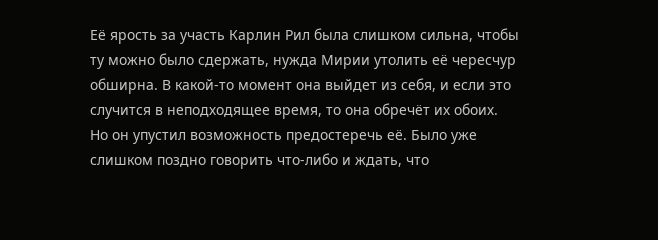Её ярость за участь Карлин Рил была слишком сильна, чтобы ту можно было сдержать, нужда Мирии утолить её чересчур обширна. В какой-то момент она выйдет из себя, и если это случится в неподходящее время, то она обречёт их обоих.
Но он упустил возможность предостеречь её. Было уже слишком поздно говорить что-либо и ждать, что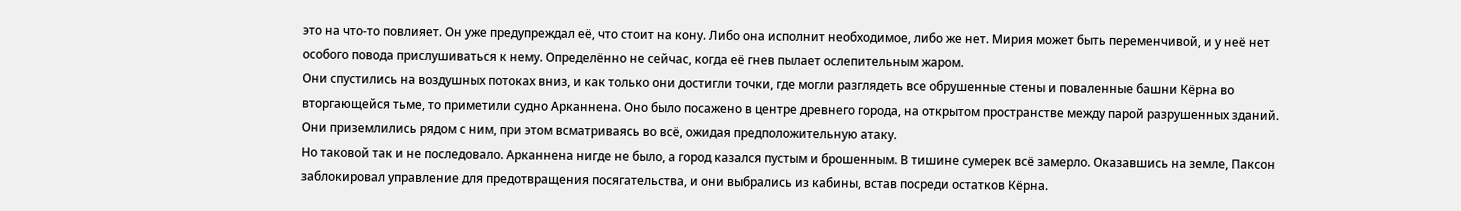это на что-то повлияет. Он уже предупреждал её, что стоит на кону. Либо она исполнит необходимое, либо же нет. Мирия может быть переменчивой, и у неё нет особого повода прислушиваться к нему. Определённо не сейчас, когда её гнев пылает ослепительным жаром.
Они спустились на воздушных потоках вниз, и как только они достигли точки, где могли разглядеть все обрушенные стены и поваленные башни Кёрна во вторгающейся тьме, то приметили судно Арканнена. Оно было посажено в центре древнего города, на открытом пространстве между парой разрушенных зданий. Они приземлились рядом с ним, при этом всматриваясь во всё, ожидая предположительную атаку.
Но таковой так и не последовало. Арканнена нигде не было, а город казался пустым и брошенным. В тишине сумерек всё замерло. Оказавшись на земле, Паксон заблокировал управление для предотвращения посягательства, и они выбрались из кабины, встав посреди остатков Кёрна.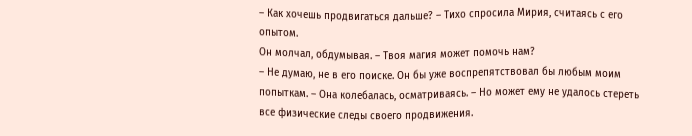– Как хочешь продвигаться дальше? – Тихо спросила Мирия, считаясь с его опытом.
Он молчал, обдумывая. – Твоя магия может помочь нам?
– Не думаю, не в его поиске. Он бы уже воспрепятствовал бы любым моим попыткам. – Она колебалась, осматриваясь. – Но может ему не удалось стереть все физические следы своего продвижения.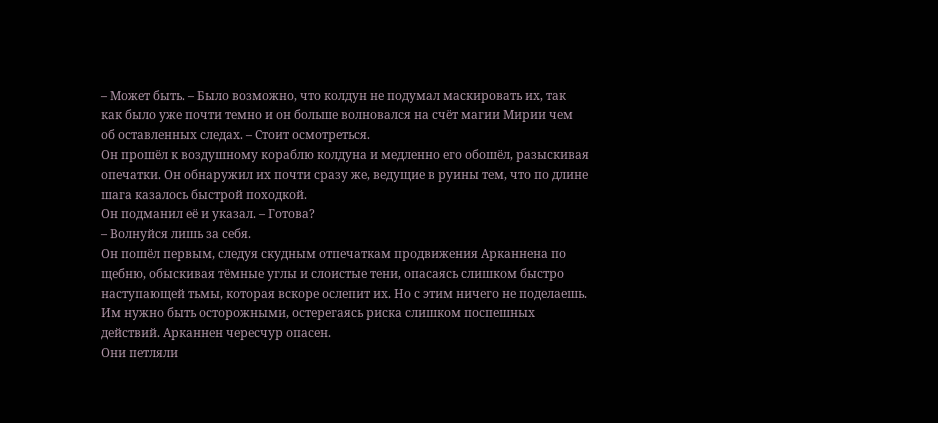– Может быть. – Было возможно, что колдун не подумал маскировать их, так как было уже почти темно и он больше волновался на счёт магии Мирии чем об оставленных следах. – Стоит осмотреться.
Он прошёл к воздушному кораблю колдуна и медленно его обошёл, разыскивая опечатки. Он обнаружил их почти сразу же, ведущие в руины тем, что по длине шага казалось быстрой походкой.
Он подманил её и указал. – Готова?
– Волнуйся лишь за себя.
Он пошёл первым, следуя скудным отпечаткам продвижения Арканнена по щебню, обыскивая тёмные углы и слоистые тени, опасаясь слишком быстро наступающей тьмы, которая вскоре ослепит их. Но с этим ничего не поделаешь. Им нужно быть осторожными, остерегаясь риска слишком поспешных действий. Арканнен чересчур опасен.
Они петляли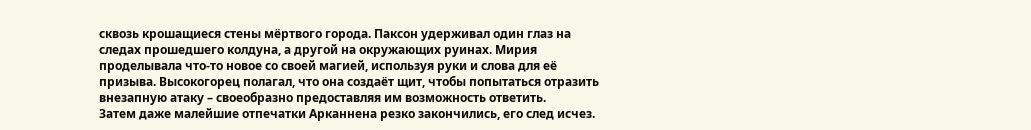сквозь крошащиеся стены мёртвого города. Паксон удерживал один глаз на следах прошедшего колдуна, а другой на окружающих руинах. Мирия проделывала что-то новое со своей магией, используя руки и слова для её призыва. Высокогорец полагал, что она создаёт щит, чтобы попытаться отразить внезапную атаку – своеобразно предоставляя им возможность ответить.
Затем даже малейшие отпечатки Арканнена резко закончились, его след исчез.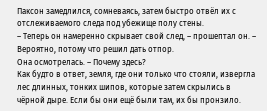Паксон замедлился, сомневаясь, затем быстро отвёл их с отслеживаемого следа под убежище полу стены.
– Теперь он намеренно скрывает свой след, – прошептал он. – Вероятно, потому что решил дать отпор.
Она осмотрелась. – Почему здесь?
Как будто в ответ, земля, где они только что стояли, извергла лес длинных, тонких шипов, которые затем скрылись в чёрной дыре. Если бы они ещё были там, их бы пронзило.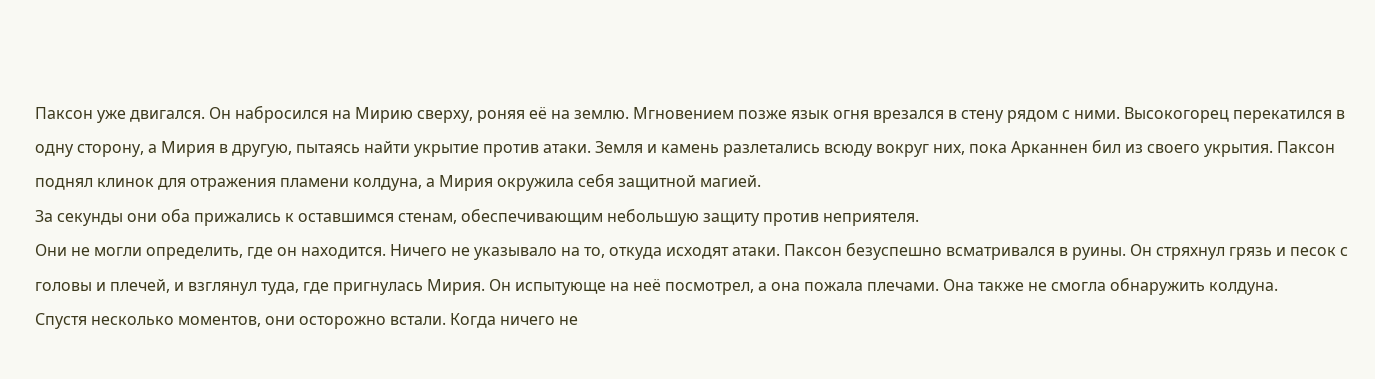Паксон уже двигался. Он набросился на Мирию сверху, роняя её на землю. Мгновением позже язык огня врезался в стену рядом с ними. Высокогорец перекатился в одну сторону, а Мирия в другую, пытаясь найти укрытие против атаки. Земля и камень разлетались всюду вокруг них, пока Арканнен бил из своего укрытия. Паксон поднял клинок для отражения пламени колдуна, а Мирия окружила себя защитной магией.
За секунды они оба прижались к оставшимся стенам, обеспечивающим небольшую защиту против неприятеля.
Они не могли определить, где он находится. Ничего не указывало на то, откуда исходят атаки. Паксон безуспешно всматривался в руины. Он стряхнул грязь и песок с головы и плечей, и взглянул туда, где пригнулась Мирия. Он испытующе на неё посмотрел, а она пожала плечами. Она также не смогла обнаружить колдуна.
Спустя несколько моментов, они осторожно встали. Когда ничего не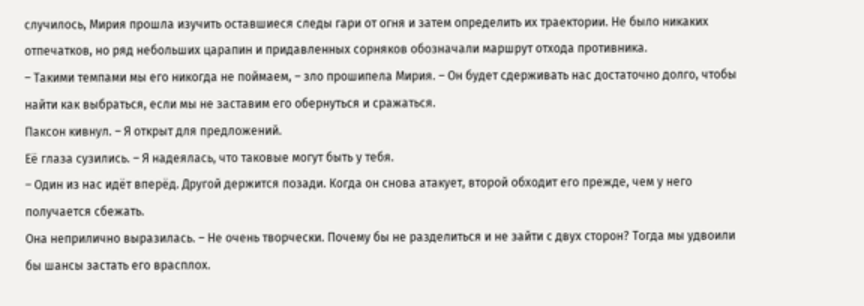случилось, Мирия прошла изучить оставшиеся следы гари от огня и затем определить их траектории. Не было никаких отпечатков, но ряд небольших царапин и придавленных сорняков обозначали маршрут отхода противника.
– Такими темпами мы его никогда не поймаем, – зло прошипела Мирия. – Он будет сдерживать нас достаточно долго, чтобы найти как выбраться, если мы не заставим его обернуться и сражаться.
Паксон кивнул. – Я открыт для предложений.
Её глаза сузились. – Я надеялась, что таковые могут быть у тебя.
– Один из нас идёт вперёд. Другой держится позади. Когда он снова атакует, второй обходит его прежде, чем у него получается сбежать.
Она неприлично выразилась. – Не очень творчески. Почему бы не разделиться и не зайти с двух сторон? Тогда мы удвоили бы шансы застать его врасплох.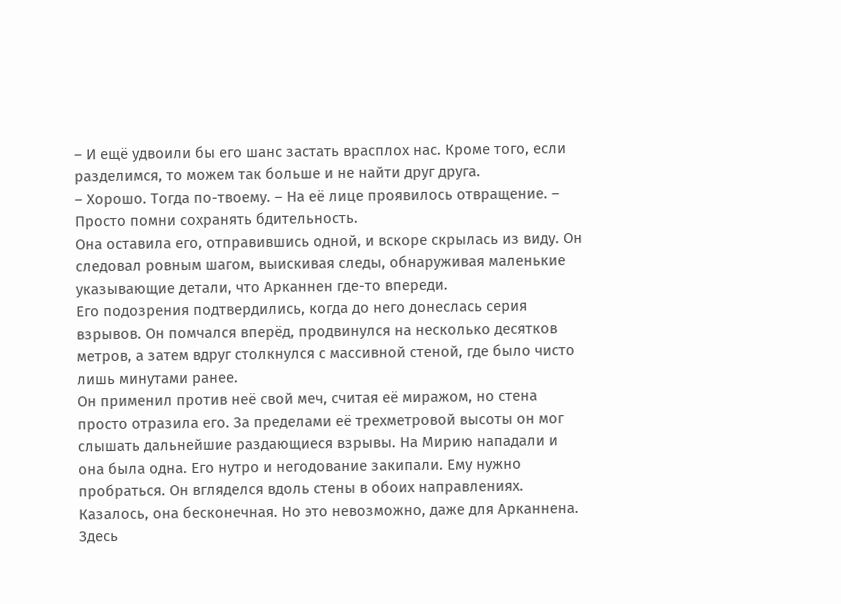– И ещё удвоили бы его шанс застать врасплох нас. Кроме того, если разделимся, то можем так больше и не найти друг друга.
– Хорошо. Тогда по-твоему. – На её лице проявилось отвращение. – Просто помни сохранять бдительность.
Она оставила его, отправившись одной, и вскоре скрылась из виду. Он следовал ровным шагом, выискивая следы, обнаруживая маленькие указывающие детали, что Арканнен где-то впереди.
Его подозрения подтвердились, когда до него донеслась серия взрывов. Он помчался вперёд, продвинулся на несколько десятков метров, а затем вдруг столкнулся с массивной стеной, где было чисто лишь минутами ранее.
Он применил против неё свой меч, считая её миражом, но стена просто отразила его. За пределами её трехметровой высоты он мог слышать дальнейшие раздающиеся взрывы. На Мирию нападали и она была одна. Его нутро и негодование закипали. Ему нужно пробраться. Он вгляделся вдоль стены в обоих направлениях. Казалось, она бесконечная. Но это невозможно, даже для Арканнена. Здесь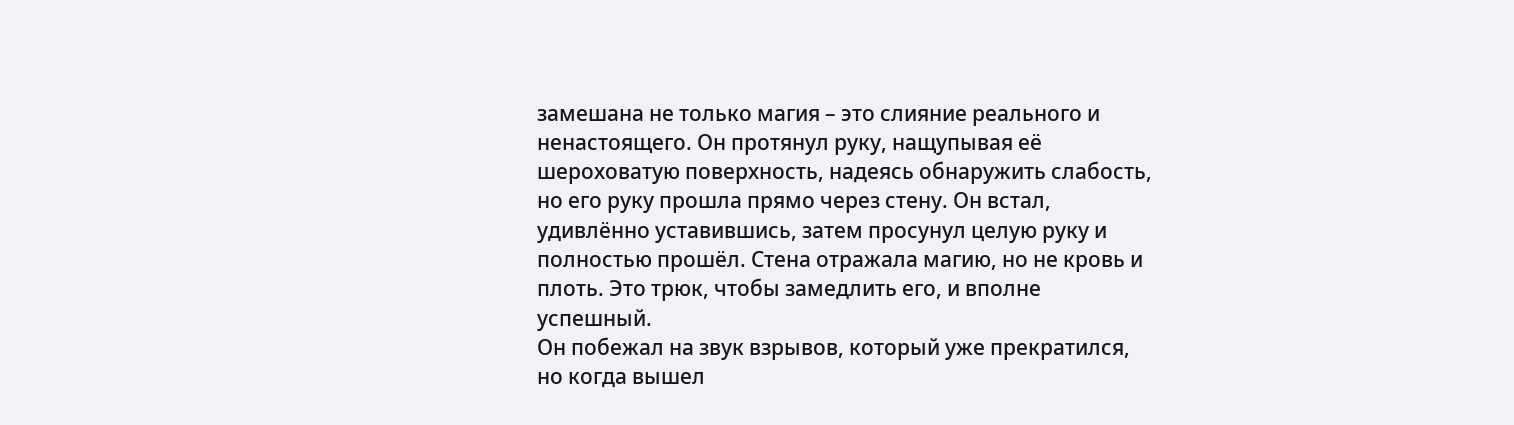замешана не только магия – это слияние реального и ненастоящего. Он протянул руку, нащупывая её шероховатую поверхность, надеясь обнаружить слабость, но его руку прошла прямо через стену. Он встал, удивлённо уставившись, затем просунул целую руку и полностью прошёл. Стена отражала магию, но не кровь и плоть. Это трюк, чтобы замедлить его, и вполне успешный.
Он побежал на звук взрывов, который уже прекратился, но когда вышел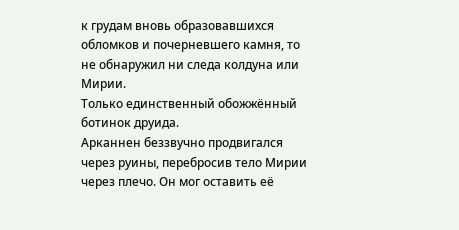к грудам вновь образовавшихся обломков и почерневшего камня, то не обнаружил ни следа колдуна или Мирии.
Только единственный обожжённый ботинок друида.
Арканнен беззвучно продвигался через руины, перебросив тело Мирии через плечо. Он мог оставить её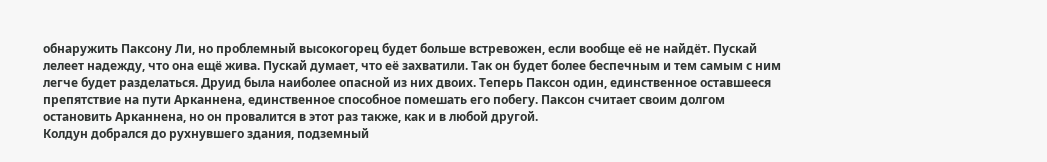обнаружить Паксону Ли, но проблемный высокогорец будет больше встревожен, если вообще её не найдёт. Пускай лелеет надежду, что она ещё жива. Пускай думает, что её захватили. Так он будет более беспечным и тем самым с ним легче будет разделаться. Друид была наиболее опасной из них двоих. Теперь Паксон один, единственное оставшееся препятствие на пути Арканнена, единственное способное помешать его побегу. Паксон считает своим долгом остановить Арканнена, но он провалится в этот раз также, как и в любой другой.
Колдун добрался до рухнувшего здания, подземный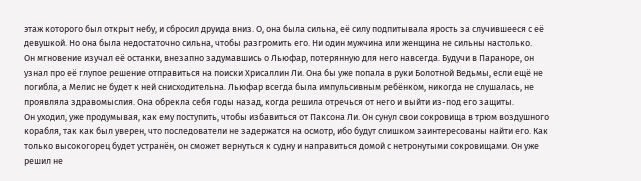этаж которого был открыт небу, и сбросил друида вниз. О, она была сильна, её силу подпитывала ярость за случившееся с её девушкой. Но она была недостаточно сильна, чтобы разгромить его. Ни один мужчина или женщина не сильны настолько.
Он мгновение изучал её останки, внезапно задумавшись о Льюфар, потерянную для него навсегда. Будучи в Параноре, он узнал про её глупое решение отправиться на поиски Хрисаллин Ли. Она бы уже попала в руки Болотной Ведьмы, если ещё не погибла, а Мелис не будет к ней снисходительна. Льюфар всегда была импульсивным ребёнком, никогда не слушалась, не проявляла здравомыслия. Она обрекла себя годы назад, когда решила отречься от него и выйти из-под его защиты.
Он уходил, уже продумывая, как ему поступить, чтобы избавиться от Паксона Ли. Он сунул свои сокровища в трюм воздушного корабля, так как был уверен, что последователи не задержатся на осмотр, ибо будут слишком заинтересованы найти его. Как только высокогорец будет устранён, он сможет вернуться к судну и направиться домой с нетронутыми сокровищами. Он уже решил не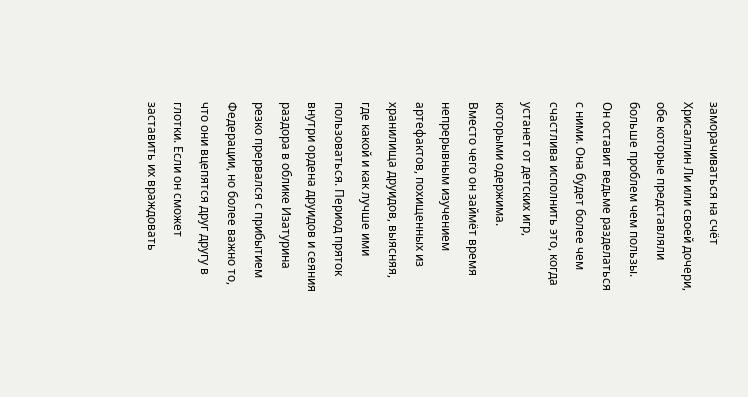заморачиваться на счёт Хрисаллин Ли или своей дочери, обе которые представляли больше проблем чем пользы. Он оставит ведьме разделаться с ними. Она будет более чем счастлива исполнить это, когда устанет от детских игр, которыми одержима.
Вместо чего он займёт время непрерывным изучением артефактов, похищенных из хранилища друидов, выясняя, где какой и как лучше ими пользоваться. Период пряток внутри ордена друидов и сеяния раздора в облике Изатурина резко прервался с прибытием Федерации, но более важно то, что они вцепятся друг другу в глотки. Если он сможет заставить их враждовать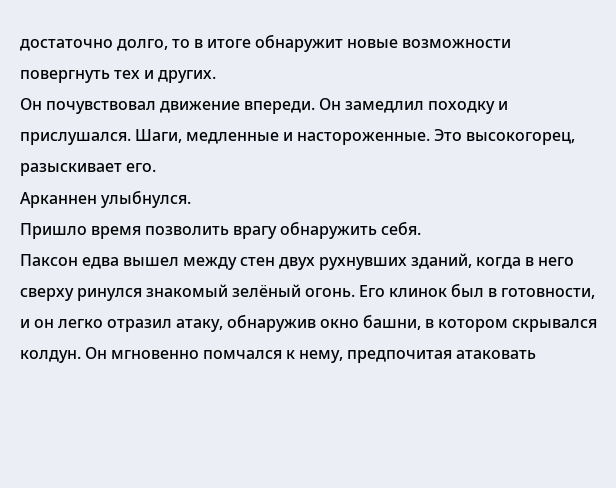достаточно долго, то в итоге обнаружит новые возможности повергнуть тех и других.
Он почувствовал движение впереди. Он замедлил походку и прислушался. Шаги, медленные и настороженные. Это высокогорец, разыскивает его.
Арканнен улыбнулся.
Пришло время позволить врагу обнаружить себя.
Паксон едва вышел между стен двух рухнувших зданий, когда в него сверху ринулся знакомый зелёный огонь. Его клинок был в готовности, и он легко отразил атаку, обнаружив окно башни, в котором скрывался колдун. Он мгновенно помчался к нему, предпочитая атаковать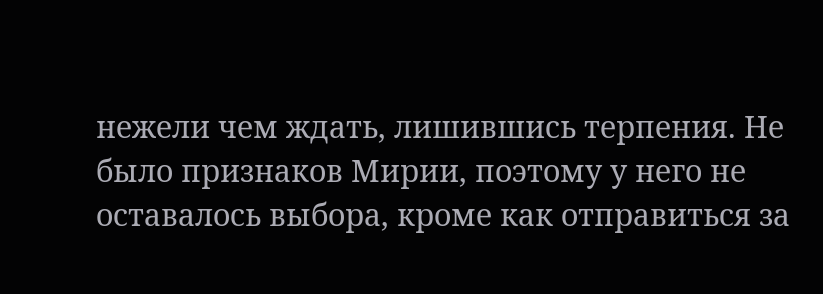нежели чем ждать, лишившись терпения. Не было признаков Мирии, поэтому у него не оставалось выбора, кроме как отправиться за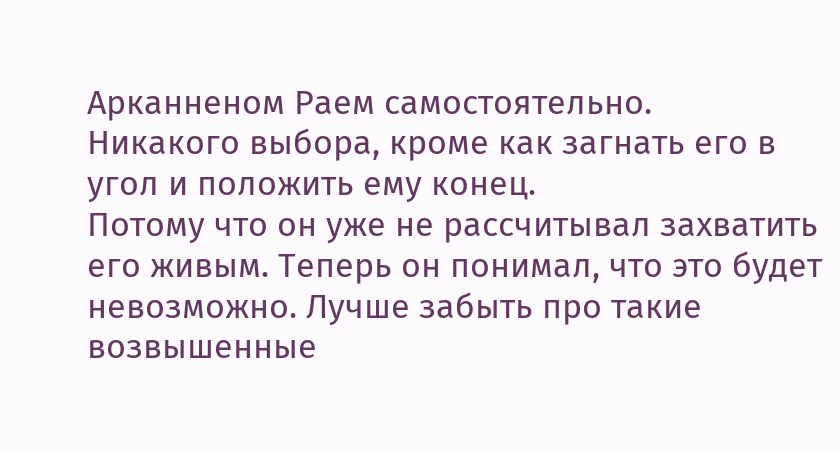Арканненом Раем самостоятельно.
Никакого выбора, кроме как загнать его в угол и положить ему конец.
Потому что он уже не рассчитывал захватить его живым. Теперь он понимал, что это будет невозможно. Лучше забыть про такие возвышенные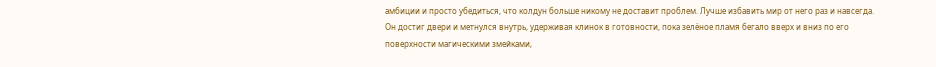амбиции и просто убедиться, что колдун больше никому не доставит проблем. Лучше избавить мир от него раз и навсегда.
Он достиг двери и метнулся внутрь, удерживая клинок в готовности, пока зелёное пламя бегало вверх и вниз по его поверхности магическими змейками,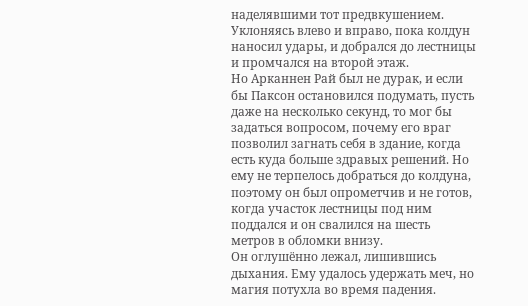наделявшими тот предвкушением. Уклоняясь влево и вправо, пока колдун наносил удары, и добрался до лестницы и промчался на второй этаж.
Но Арканнен Рай был не дурак, и если бы Паксон остановился подумать, пусть даже на несколько секунд, то мог бы задаться вопросом, почему его враг позволил загнать себя в здание, когда есть куда больше здравых решений. Но ему не терпелось добраться до колдуна, поэтому он был опрометчив и не готов, когда участок лестницы под ним поддался и он свалился на шесть метров в обломки внизу.
Он оглушённо лежал, лишившись дыхания. Ему удалось удержать меч, но магия потухла во время падения.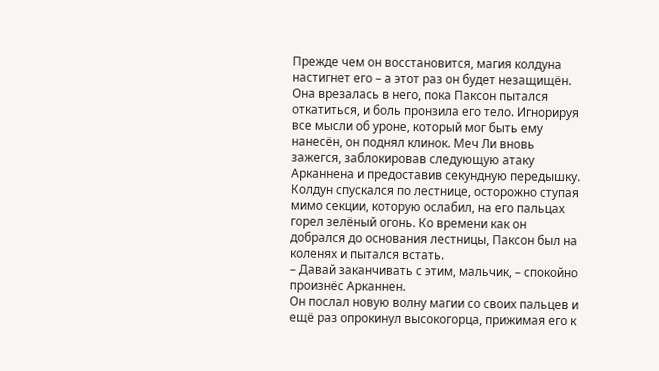Прежде чем он восстановится, магия колдуна настигнет его – а этот раз он будет незащищён. Она врезалась в него, пока Паксон пытался откатиться, и боль пронзила его тело. Игнорируя все мысли об уроне, который мог быть ему нанесён, он поднял клинок. Меч Ли вновь зажегся, заблокировав следующую атаку Арканнена и предоставив секундную передышку.
Колдун спускался по лестнице, осторожно ступая мимо секции, которую ослабил, на его пальцах горел зелёный огонь. Ко времени как он добрался до основания лестницы, Паксон был на коленях и пытался встать.
– Давай заканчивать с этим, мальчик, – спокойно произнёс Арканнен.
Он послал новую волну магии со своих пальцев и ещё раз опрокинул высокогорца, прижимая его к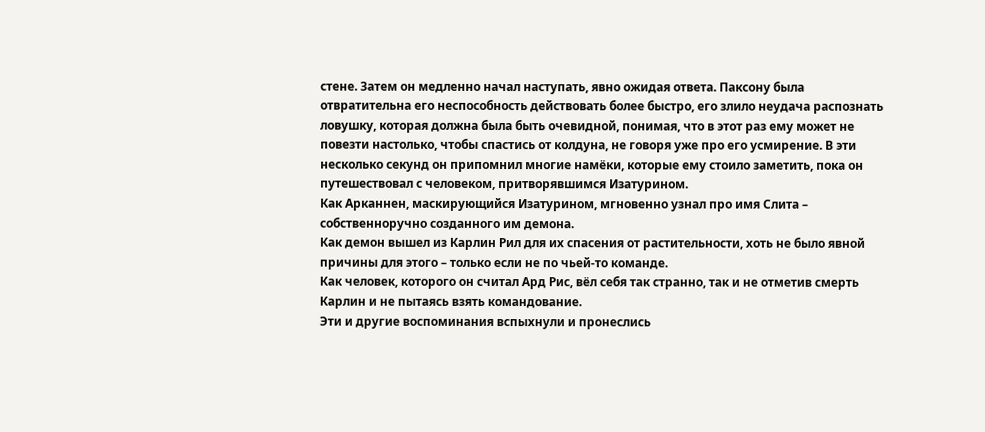стене. Затем он медленно начал наступать, явно ожидая ответа. Паксону была отвратительна его неспособность действовать более быстро, его злило неудача распознать ловушку, которая должна была быть очевидной, понимая, что в этот раз ему может не повезти настолько, чтобы спастись от колдуна, не говоря уже про его усмирение. В эти несколько секунд он припомнил многие намёки, которые ему стоило заметить, пока он путешествовал с человеком, притворявшимся Изатурином.
Как Арканнен, маскирующийся Изатурином, мгновенно узнал про имя Слита – собственноручно созданного им демона.
Как демон вышел из Карлин Рил для их спасения от растительности, хоть не было явной причины для этого – только если не по чьей-то команде.
Как человек, которого он считал Ард Рис, вёл себя так странно, так и не отметив смерть Карлин и не пытаясь взять командование.
Эти и другие воспоминания вспыхнули и пронеслись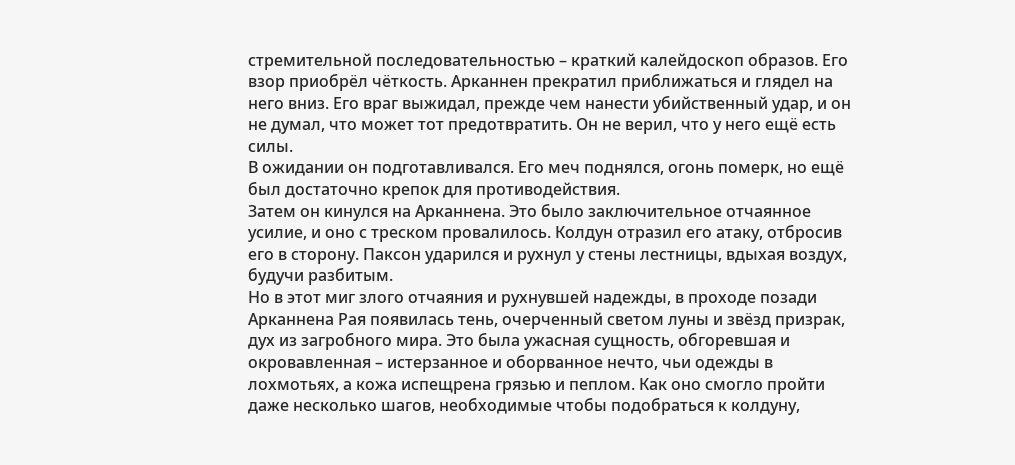стремительной последовательностью – краткий калейдоскоп образов. Его взор приобрёл чёткость. Арканнен прекратил приближаться и глядел на него вниз. Его враг выжидал, прежде чем нанести убийственный удар, и он не думал, что может тот предотвратить. Он не верил, что у него ещё есть силы.
В ожидании он подготавливался. Его меч поднялся, огонь померк, но ещё был достаточно крепок для противодействия.
Затем он кинулся на Арканнена. Это было заключительное отчаянное усилие, и оно с треском провалилось. Колдун отразил его атаку, отбросив его в сторону. Паксон ударился и рухнул у стены лестницы, вдыхая воздух, будучи разбитым.
Но в этот миг злого отчаяния и рухнувшей надежды, в проходе позади Арканнена Рая появилась тень, очерченный светом луны и звёзд призрак, дух из загробного мира. Это была ужасная сущность, обгоревшая и окровавленная – истерзанное и оборванное нечто, чьи одежды в лохмотьях, а кожа испещрена грязью и пеплом. Как оно смогло пройти даже несколько шагов, необходимые чтобы подобраться к колдуну,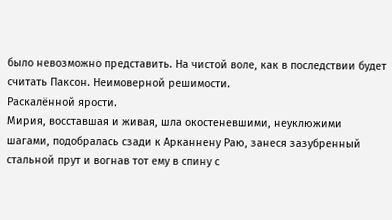было невозможно представить. На чистой воле, как в последствии будет считать Паксон. Неимоверной решимости.
Раскалённой ярости.
Мирия, восставшая и живая, шла окостеневшими, неуклюжими шагами, подобралась сзади к Арканнену Раю, занеся зазубренный стальной прут и вогнав тот ему в спину с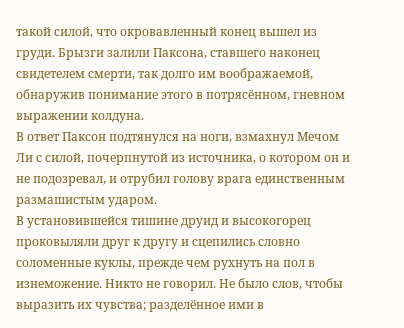такой силой, что окровавленный конец вышел из груди. Брызги залили Паксона, ставшего наконец свидетелем смерти, так долго им воображаемой, обнаружив понимание этого в потрясённом, гневном выражении колдуна.
В ответ Паксон подтянулся на ноги, взмахнул Мечом Ли с силой, почерпнутой из источника, о котором он и не подозревал, и отрубил голову врага единственным размашистым ударом.
В установившейся тишине друид и высокогорец проковыляли друг к другу и сцепились словно соломенные куклы, прежде чем рухнуть на пол в изнеможение. Никто не говорил. Не было слов, чтобы выразить их чувства; разделённое ими в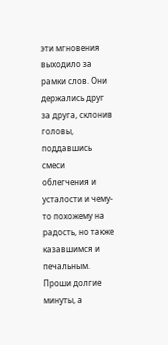эти мгновения выходило за рамки слов. Они держались друг за друга, склонив головы, поддавшись смеси облегчения и усталости и чему-то похожему на радость, но также казавшимся и печальным.
Проши долгие минуты, а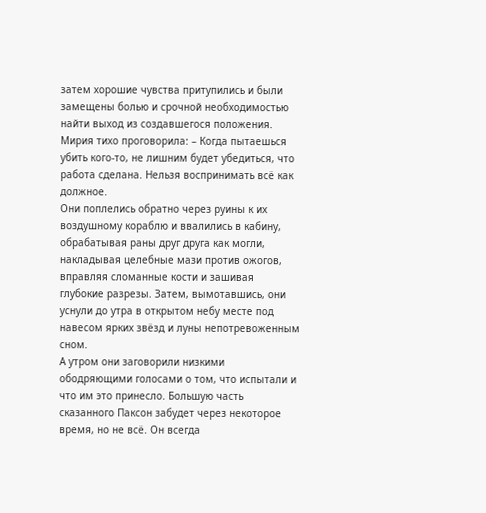затем хорошие чувства притупились и были замещены болью и срочной необходимостью найти выход из создавшегося положения. Мирия тихо проговорила: – Когда пытаешься убить кого-то, не лишним будет убедиться, что работа сделана. Нельзя воспринимать всё как должное.
Они поплелись обратно через руины к их воздушному кораблю и ввалились в кабину, обрабатывая раны друг друга как могли, накладывая целебные мази против ожогов, вправляя сломанные кости и зашивая глубокие разрезы. Затем, вымотавшись, они уснули до утра в открытом небу месте под навесом ярких звёзд и луны непотревоженным сном.
А утром они заговорили низкими ободряющими голосами о том, что испытали и что им это принесло. Большую часть сказанного Паксон забудет через некоторое время, но не всё. Он всегда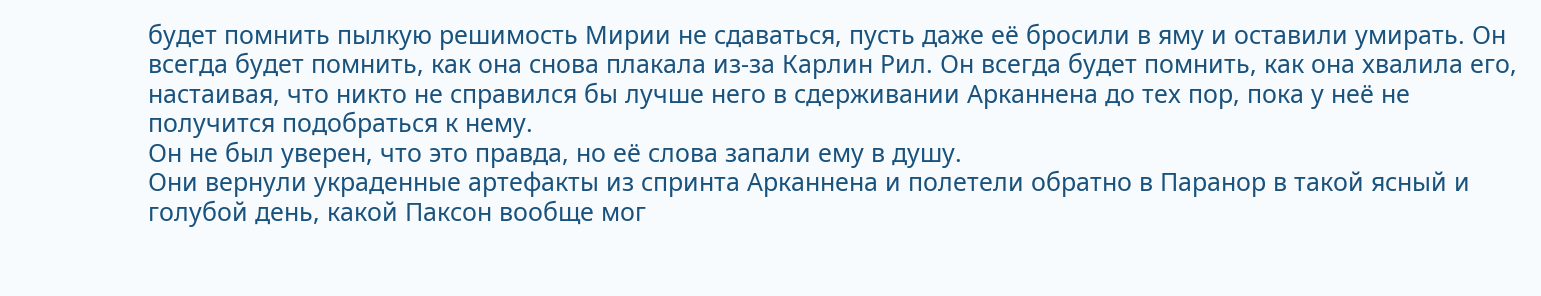будет помнить пылкую решимость Мирии не сдаваться, пусть даже её бросили в яму и оставили умирать. Он всегда будет помнить, как она снова плакала из-за Карлин Рил. Он всегда будет помнить, как она хвалила его, настаивая, что никто не справился бы лучше него в сдерживании Арканнена до тех пор, пока у неё не получится подобраться к нему.
Он не был уверен, что это правда, но её слова запали ему в душу.
Они вернули украденные артефакты из спринта Арканнена и полетели обратно в Паранор в такой ясный и голубой день, какой Паксон вообще мог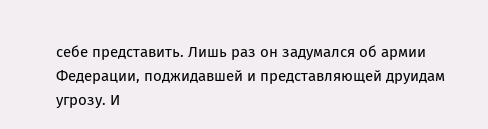себе представить. Лишь раз он задумался об армии Федерации, поджидавшей и представляющей друидам угрозу. И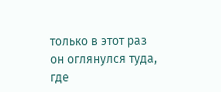только в этот раз он оглянулся туда, где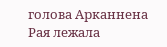голова Арканнена Рая лежала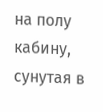на полу кабину, сунутая в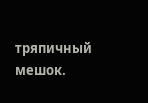тряпичный мешок.